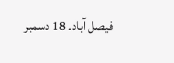فیصل آباد۔ 18 دسمبر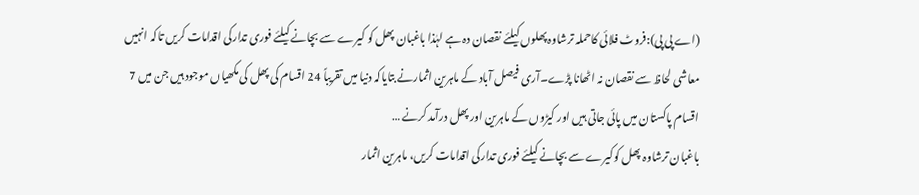(اے پی پی):فروٹ فلائی کاحملہ ترشاوہ پھلوں کیلئے نقصان دہ ہے لہٰذا باغبان پھل کو کیرے سے بچانے کیلئے فوری تدارکی اقدامات کریں تاکہ انہیں معاشی لحاظ سے نقصان نہ اٹھانا پڑے۔آری فیصل آباد کے ماہرین اثمارنے بتایاکہ دنیا میں تقریباً 24 اقسام کی پھل کی مکھیاں موجود ہیں جن میں 7 اقسام پاکستان میں پائی جاتی ہیں اور کیڑوں کے ماہرین اور پھل درآمد کرنے …
باغبان ترشاوہ پھل کوکیرے سے بچانے کیلئے فوری تدارکی اقدامات کریں، ماہرین اثمار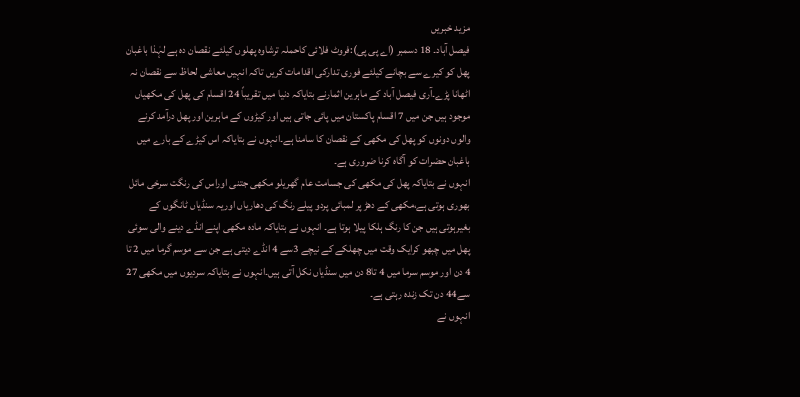مزید خبریں
فیصل آباد۔ 18 دسمبر (اے پی پی):فروٹ فلائی کاحملہ ترشاوہ پھلوں کیلئے نقصان دہ ہے لہٰذا باغبان پھل کو کیرے سے بچانے کیلئے فوری تدارکی اقدامات کریں تاکہ انہیں معاشی لحاظ سے نقصان نہ اٹھانا پڑے۔آری فیصل آباد کے ماہرین اثمارنے بتایاکہ دنیا میں تقریباً 24 اقسام کی پھل کی مکھیاں موجود ہیں جن میں 7 اقسام پاکستان میں پائی جاتی ہیں اور کیڑوں کے ماہرین اور پھل درآمد کرنے والوں دونوں کو پھل کی مکھی کے نقصان کا سامنا ہے۔انہوں نے بتایاکہ اس کیڑے کے بارے میں باغبان حضرات کو آگاہ کرنا ضروری ہے۔
انہوں نے بتایاکہ پھل کی مکھی کی جسامت عام گھریلو مکھی جتنی اوراس کی رنگت سرخی مائل بھوری ہوتی ہے،مکھی کے دھڑ پر لمبائی پردو پیلے رنگ کی دھاریاں اوریہ سنڈیاں ٹانگوں کے بغیرہوتی ہیں جن کا رنگ ہلکا پیلا ہوتا ہے۔ انہوں نے بتایاکہ مادہ مکھی اپنے انڈے دینے والی سوئی پھل میں چبھو کرایک وقت میں چھلکے کے نیچے 3سے 4 انڈے دیتی ہے جن سے موسم گرما میں 2 تا 4 دن اور موسم سرما میں 4 تا8 دن میں سنڈیاں نکل آتی ہیں۔انہوں نے بتایاکہ سردیوں میں مکھی 27 سے44 دن تک زندہ رہتی ہے۔
انہوں نے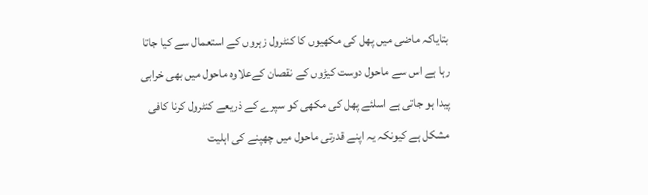بتایاکہ ماضی میں پھل کی مکھیوں کا کنٹرول زہروں کے استعمال سے کیا جاتا رہا ہے اس سے ماحول دوست کیڑوں کے نقصان کےعلاوہ ماحول میں بھی خرابی پیدا ہو جاتی ہے اسلئے پھل کی مکھی کو سپرے کے ذریعے کنٹرول کرنا کافی مشکل ہے کیونکہ یہ اپنے قدرتی ماحول میں چھپنے کی اہلیت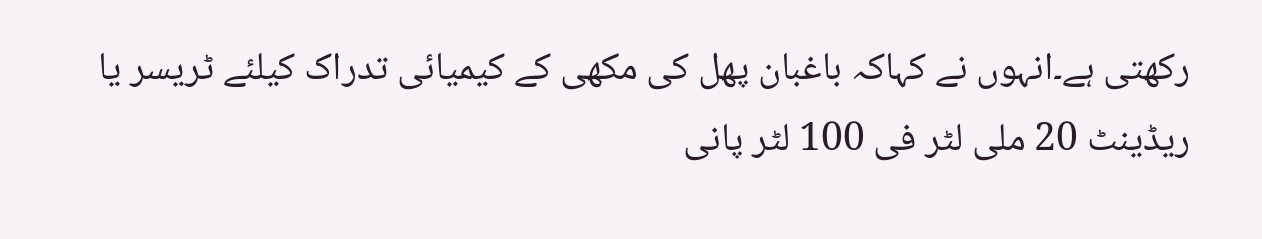رکھتی ہے۔انہوں نے کہاکہ باغبان پھل کی مکھی کے کیمیائی تدراک کیلئے ٹریسر یا ریڈینٹ 20 ملی لٹر فی 100 لٹر پانی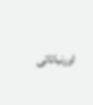اورنباتاتی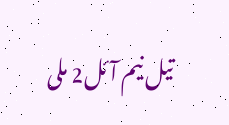تیل نیم آئل2 ملی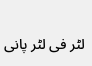لٹر فی لٹر پانی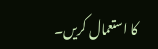کا استعمال کریں۔